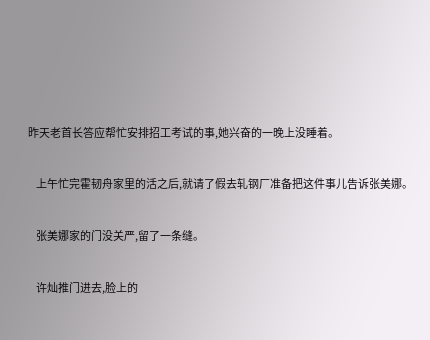昨天老首长答应帮忙安排招工考试的事,她兴奋的一晚上没睡着。

    上午忙完霍韧舟家里的活之后,就请了假去轧钢厂准备把这件事儿告诉张美娜。

    张美娜家的门没关严,留了一条缝。

    许灿推门进去,脸上的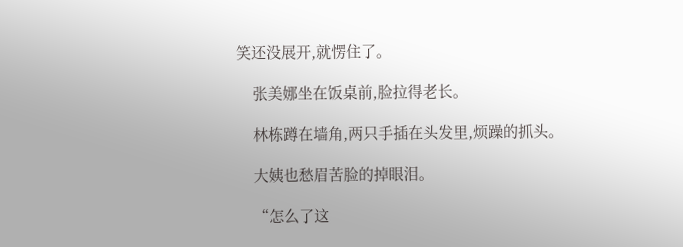笑还没展开,就愣住了。

    张美娜坐在饭桌前,脸拉得老长。

    林栋蹲在墙角,两只手插在头发里,烦躁的抓头。

    大姨也愁眉苦脸的掉眼泪。

    “怎么了这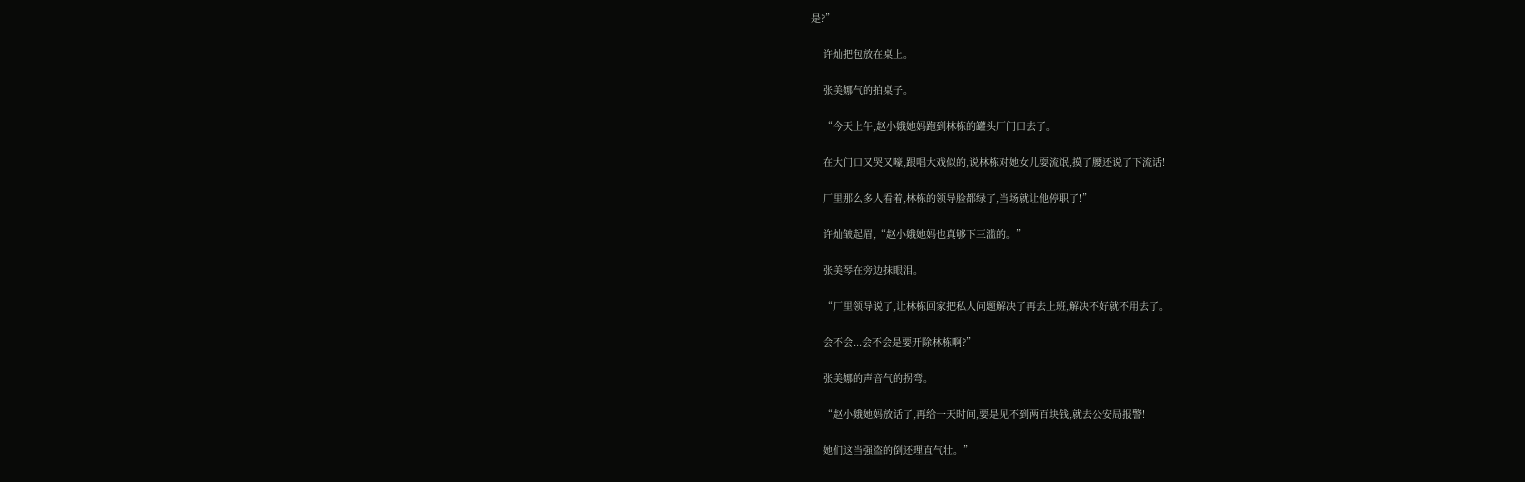是?”

    许灿把包放在桌上。

    张美娜气的拍桌子。

    “今天上午,赵小娥她妈跑到林栋的罐头厂门口去了。

    在大门口又哭又嚎,跟唱大戏似的,说林栋对她女儿耍流氓,摸了腰还说了下流话!

    厂里那么多人看着,林栋的领导脸都绿了,当场就让他停职了!”

    许灿皱起眉,“赵小娥她妈也真够下三滥的。”

    张美琴在旁边抹眼泪。

    “厂里领导说了,让林栋回家把私人问题解决了再去上班,解决不好就不用去了。

    会不会...会不会是要开除林栋啊?”

    张美娜的声音气的拐弯。

    “赵小娥她妈放话了,再给一天时间,要是见不到两百块钱,就去公安局报警!

    她们这当强盗的倒还理直气壮。”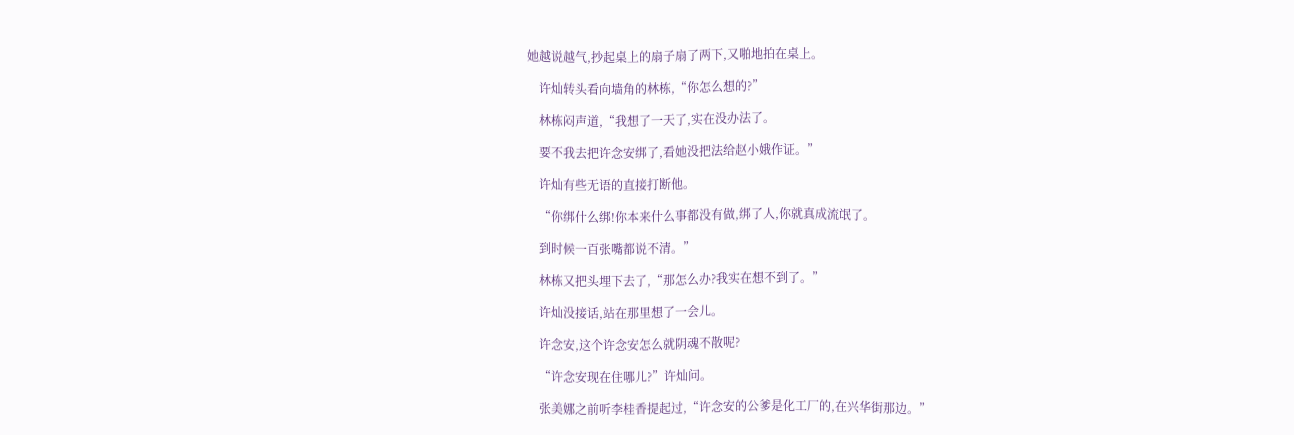她越说越气,抄起桌上的扇子扇了两下,又啪地拍在桌上。

    许灿转头看向墙角的林栋,“你怎么想的?”

    林栋闷声道,“我想了一天了,实在没办法了。

    要不我去把许念安绑了,看她没把法给赵小娥作证。”

    许灿有些无语的直接打断他。

    “你绑什么绑!你本来什么事都没有做,绑了人,你就真成流氓了。

    到时候一百张嘴都说不清。”

    林栋又把头埋下去了,“那怎么办?我实在想不到了。”

    许灿没接话,站在那里想了一会儿。

    许念安,这个许念安怎么就阴魂不散呢?

    “许念安现在住哪儿?”许灿问。

    张美娜之前听李桂香提起过,“许念安的公爹是化工厂的,在兴华街那边。”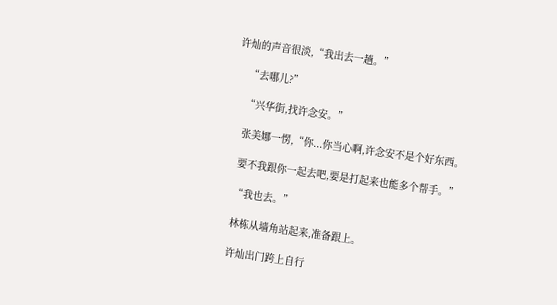许灿的声音很淡,“我出去一趟。”

    “去哪儿?”

    “兴华街,找许念安。”

    张美娜一愣,“你...你当心啊,许念安不是个好东西。

    要不我跟你一起去吧,要是打起来也能多个帮手。”

    “我也去。”

    林栋从墙角站起来,准备跟上。

    许灿出门跨上自行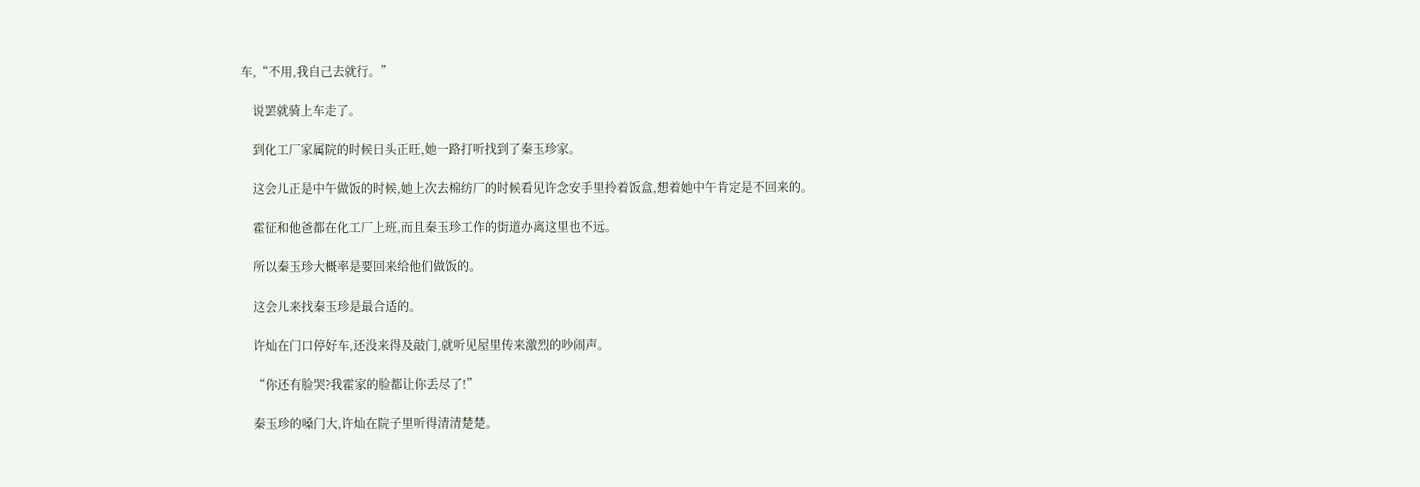车,“不用,我自己去就行。”

    说罢就骑上车走了。

    到化工厂家属院的时候日头正旺,她一路打听找到了秦玉珍家。

    这会儿正是中午做饭的时候,她上次去棉纺厂的时候看见许念安手里拎着饭盒,想着她中午肯定是不回来的。

    霍征和他爸都在化工厂上班,而且秦玉珍工作的街道办离这里也不远。

    所以秦玉珍大概率是要回来给他们做饭的。

    这会儿来找秦玉珍是最合适的。

    许灿在门口停好车,还没来得及敲门,就听见屋里传来激烈的吵闹声。

    “你还有脸哭?我霍家的脸都让你丢尽了!”

    秦玉珍的嗓门大,许灿在院子里听得清清楚楚。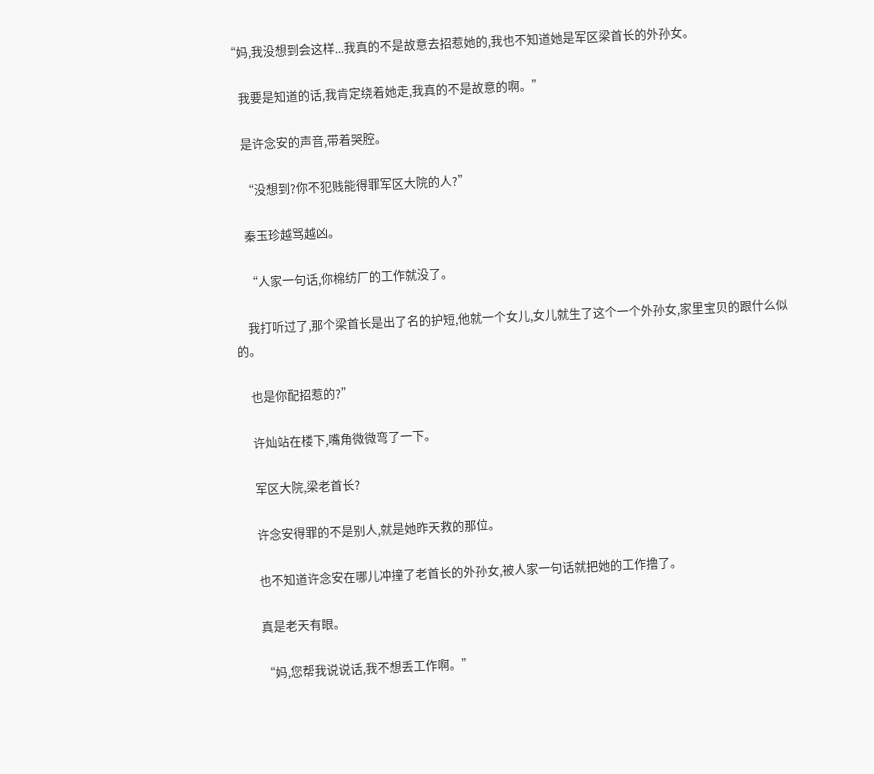“妈,我没想到会这样...我真的不是故意去招惹她的,我也不知道她是军区梁首长的外孙女。

    我要是知道的话,我肯定绕着她走,我真的不是故意的啊。”

    是许念安的声音,带着哭腔。

    “没想到?你不犯贱能得罪军区大院的人?”

    秦玉珍越骂越凶。

    “人家一句话,你棉纺厂的工作就没了。

    我打听过了,那个梁首长是出了名的护短,他就一个女儿,女儿就生了这个一个外孙女,家里宝贝的跟什么似的。

    也是你配招惹的?”

    许灿站在楼下,嘴角微微弯了一下。

    军区大院,梁老首长?

    许念安得罪的不是别人,就是她昨天救的那位。

    也不知道许念安在哪儿冲撞了老首长的外孙女,被人家一句话就把她的工作撸了。

    真是老天有眼。

    “妈,您帮我说说话,我不想丢工作啊。”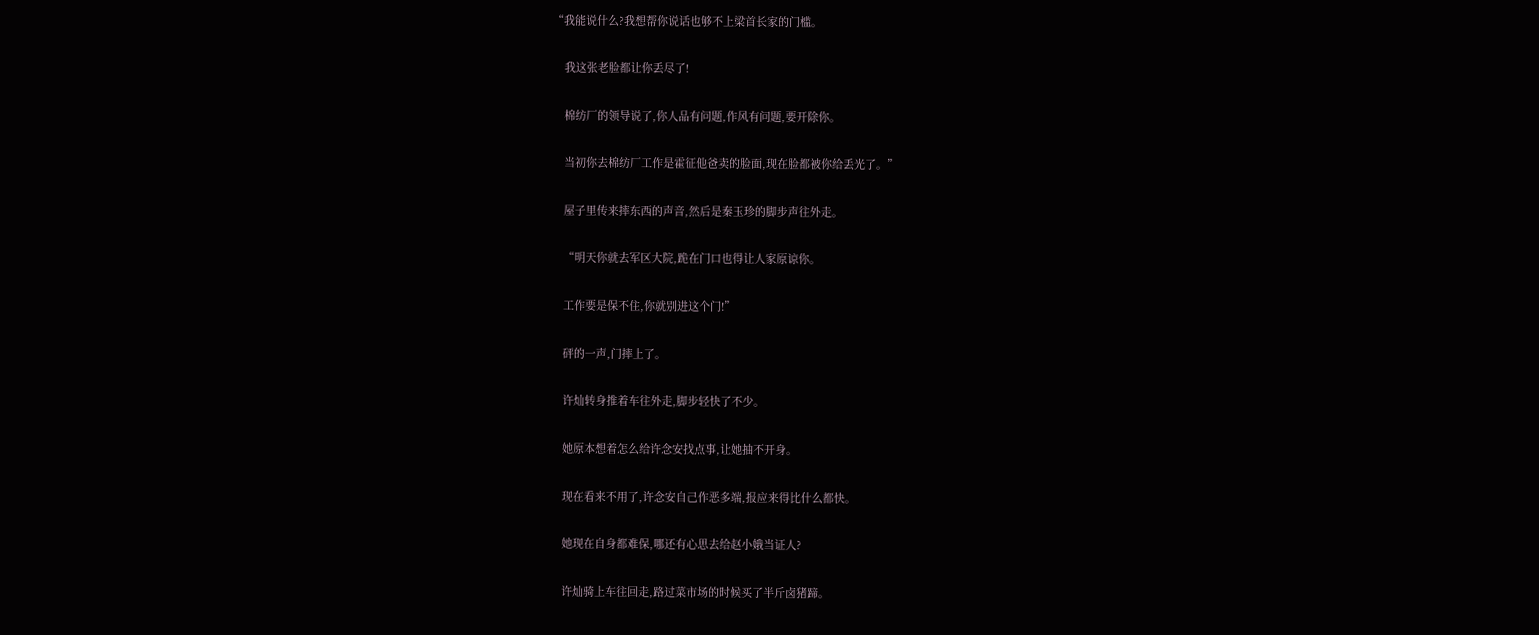“我能说什么?我想帮你说话也够不上梁首长家的门槛。

    我这张老脸都让你丢尽了!

    棉纺厂的领导说了,你人品有问题,作风有问题,要开除你。

    当初你去棉纺厂工作是霍征他爸卖的脸面,现在脸都被你给丢光了。”

    屋子里传来摔东西的声音,然后是秦玉珍的脚步声往外走。

    “明天你就去军区大院,跪在门口也得让人家原谅你。

    工作要是保不住,你就别进这个门!”

    砰的一声,门摔上了。

    许灿转身推着车往外走,脚步轻快了不少。

    她原本想着怎么给许念安找点事,让她抽不开身。

    现在看来不用了,许念安自己作恶多端,报应来得比什么都快。

    她现在自身都难保,哪还有心思去给赵小娥当证人?

    许灿骑上车往回走,路过菜市场的时候买了半斤卤猪蹄。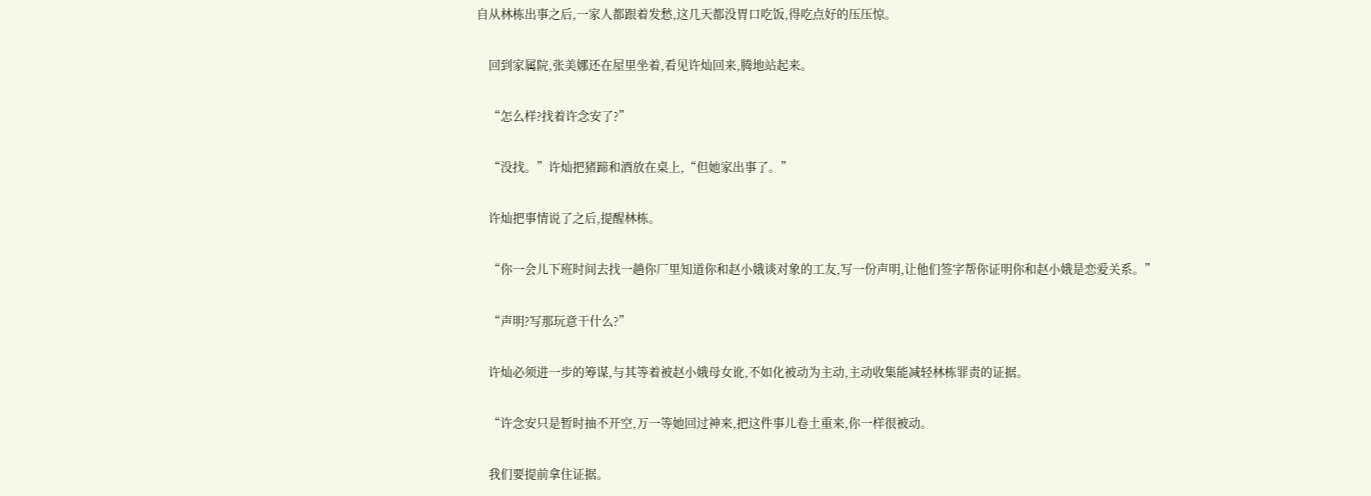自从林栋出事之后,一家人都跟着发愁,这几天都没胃口吃饭,得吃点好的压压惊。

    回到家属院,张美娜还在屋里坐着,看见许灿回来,腾地站起来。

    “怎么样?找着许念安了?”

    “没找。”许灿把猪蹄和酒放在桌上,“但她家出事了。”

    许灿把事情说了之后,提醒林栋。

    “你一会儿下班时间去找一趟你厂里知道你和赵小娥谈对象的工友,写一份声明,让他们签字帮你证明你和赵小娥是恋爱关系。”

    “声明?写那玩意干什么?”

    许灿必须进一步的筹谋,与其等着被赵小娥母女讹,不如化被动为主动,主动收集能减轻林栋罪责的证据。

    “许念安只是暂时抽不开空,万一等她回过神来,把这件事儿卷土重来,你一样很被动。

    我们要提前拿住证据。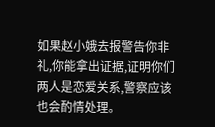如果赵小娥去报警告你非礼,你能拿出证据,证明你们两人是恋爱关系,警察应该也会酌情处理。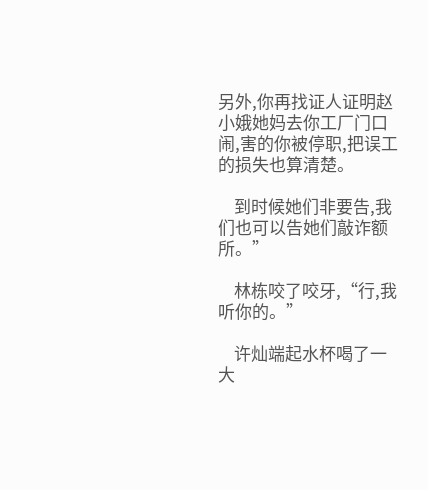另外,你再找证人证明赵小娥她妈去你工厂门口闹,害的你被停职,把误工的损失也算清楚。

    到时候她们非要告,我们也可以告她们敲诈额所。”

    林栋咬了咬牙,“行,我听你的。”

    许灿端起水杯喝了一大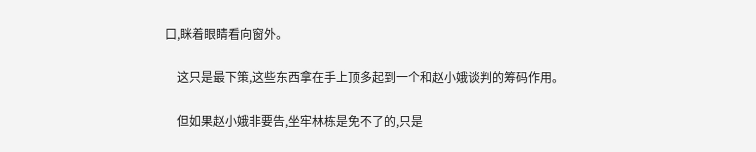口,眯着眼睛看向窗外。

    这只是最下策,这些东西拿在手上顶多起到一个和赵小娥谈判的筹码作用。

    但如果赵小娥非要告,坐牢林栋是免不了的,只是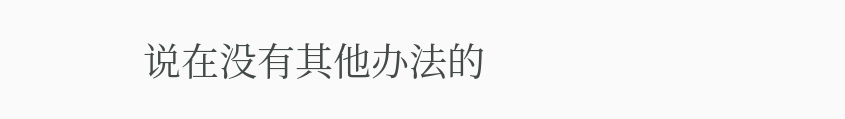说在没有其他办法的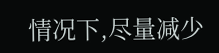情况下,尽量减少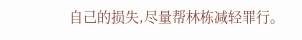自己的损失,尽量帮林栋减轻罪行。